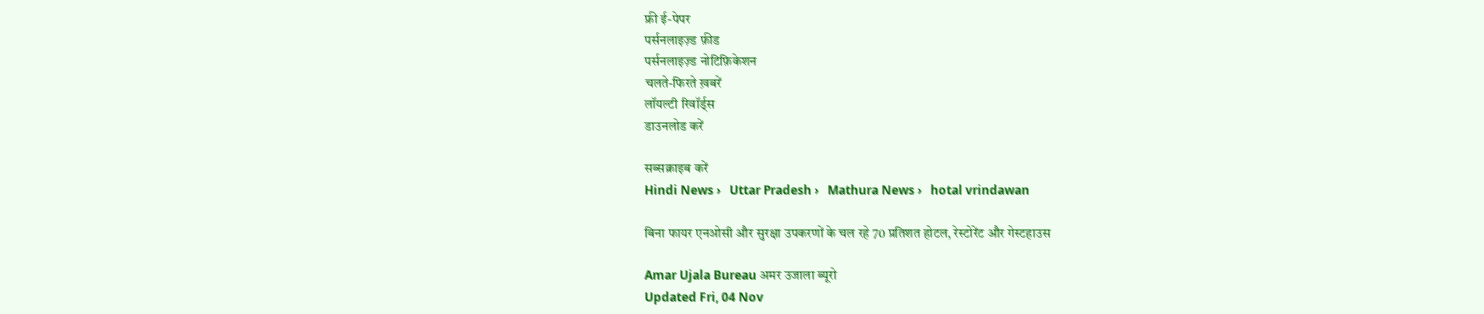फ्री ई-पेपर
पर्सनलाइज़्ड फ़ीड
पर्सनलाइज़्ड नोटिफ़िकेशन
चलते-फिरते ख़बरें
लॉयल्टी रिवॉर्ड्स
डाउनलोड करें

सब्सक्राइब करें
Hindi News ›   Uttar Pradesh ›   Mathura News ›   hotal vrindawan

बिना फायर एनओसी और सुरक्षा उपकरणों के चल रहे 70 प्रतिशत होटल, रेस्टोरेंट और गेस्टहाउस

Amar Ujala Bureau अमर उजाला ब्यूरो
Updated Fri, 04 Nov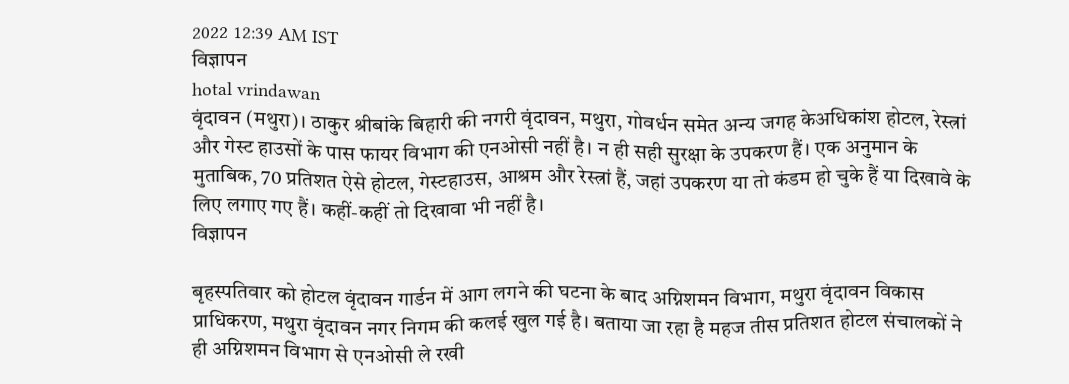2022 12:39 AM IST
विज्ञापन
hotal vrindawan
वृंदावन (मथुरा)। ठाकुर श्रीबांके बिहारी की नगरी वृंदावन, मथुरा, गोवर्धन समेत अन्य जगह केअधिकांश होटल, रेस्त्रां और गेस्ट हाउसों के पास फायर विभाग की एनओसी नहीं है। न ही सही सुरक्षा के उपकरण हैं। एक अनुमान के मुताबिक, 70 प्रतिशत ऐसे होटल, गेस्टहाउस, आश्रम और रेस्त्रां हैं, जहां उपकरण या तो कंडम हो चुके हैं या दिखावे के लिए लगाए गए हैं। कहीं-कहीं तो दिखावा भी नहीं है।
विज्ञापन

बृहस्पतिवार को होटल वृंदावन गार्डन में आग लगने की घटना के बाद अग्निशमन विभाग, मथुरा वृंदावन विकास प्राधिकरण, मथुरा वृंदावन नगर निगम की कलई खुल गई है। बताया जा रहा है महज तीस प्रतिशत होटल संचालकों ने ही अग्निशमन विभाग से एनओसी ले रखी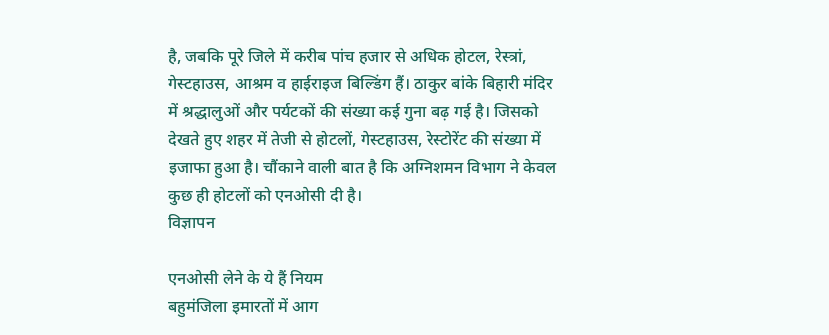है, जबकि पूरे जिले में करीब पांच हजार से अधिक होटल, रेस्त्रां, गेस्टहाउस, आश्रम व हाईराइज बिल्डिंग हैं। ठाकुर बांके बिहारी मंदिर में श्रद्धालुओं और पर्यटकों की संख्या कई गुना बढ़ गई है। जिसको देखते हुए शहर में तेजी से होटलों, गेस्टहाउस, रेस्टोरेंट की संख्या में इजाफा हुआ है। चौंकाने वाली बात है कि अग्निशमन विभाग ने केवल कुछ ही होटलों को एनओसी दी है।
विज्ञापन

एनओसी लेने के ये हैं नियम
बहुमंजिला इमारतों में आग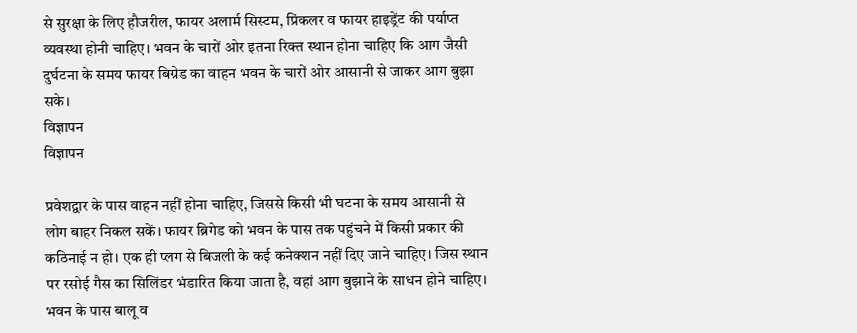से सुरक्षा के लिए हौजरील, फायर अलार्म सिस्टम, प्रिंकलर व फायर हाइड्रेंट की पर्याप्त व्यवस्था होनी चाहिए। भवन के चारों ओर इतना रिक्त स्थान होना चाहिए कि आग जैसी दुर्घटना के समय फायर बिग्रेड का वाहन भवन के चारों ओर आसानी से जाकर आग बुझा सके।
विज्ञापन
विज्ञापन

प्रवेशद्वार के पास वाहन नहीं होना चाहिए, जिससे किसी भी घटना के समय आसानी से लोग बाहर निकल सकें। फायर ब्रिगेड को भवन के पास तक पहुंचने में किसी प्रकार की कठिनाई न हो। एक ही प्लग से बिजली के कई कनेक्शन नहीं दिए जाने चाहिए। जिस स्थान पर रसोई गैस का सिलिंडर भंडारित किया जाता है, वहां आग बुझाने के साधन होने चाहिए। भवन के पास बालू व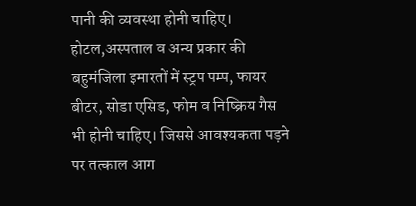पानी की व्यवस्था होनी चाहिए। होटल,अस्पताल व अन्य प्रकार की बहुमंजिला इमारतों में स्ट्रप पम्प, फायर बीटर, सोडा एसिड, फोम व निष्क्रिय गैस भी होनी चाहिए। जिससे आवश्यकता पड़ने पर तत्काल आग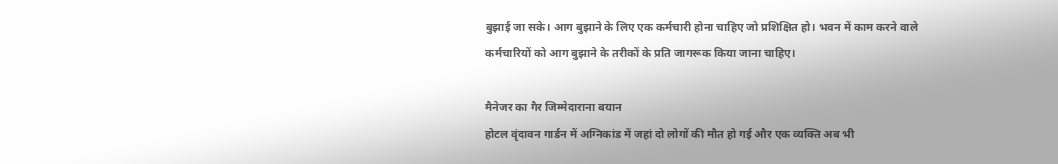बुझाई जा सके। आग बुझाने के लिए एक कर्मचारी होना चाहिए जो प्रशिक्षित हो। भवन में काम करने वाले कर्मचारियों को आग बुझाने के तरीकों के प्रति जागरूक किया जाना चाहिए।

मैनेजर का गैर जिम्मेदाराना बयान
होटल वृंदावन गार्डन में अग्निकांड में जहां दो लोगों की मौत हो गई और एक व्यक्ति अब भी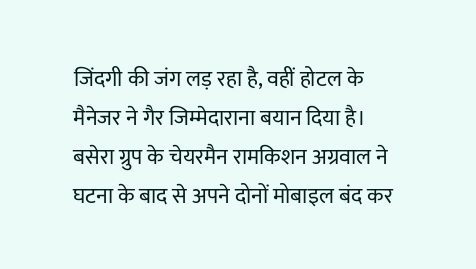जिंदगी की जंग लड़ रहा है, वहीं होटल के मैनेजर ने गैर जिम्मेदाराना बयान दिया है। बसेरा ग्रुप के चेयरमैन रामकिशन अग्रवाल ने घटना के बाद से अपने दोनों मोबाइल बंद कर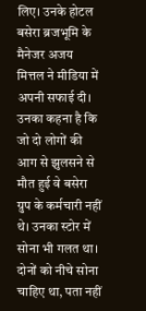लिए। उनके होटल बसेरा ब्रजभूमि के मैनेजर अजय मित्तल ने मीडिया में अपनी सफाई दी। उनका कहना है कि जो दो लोगों की आग से झुलसने से मौत हुई वे बसेरा ग्रुप के कर्मचारी नहीं थे। उनका स्टोर में सोना भी गलत था। दोनों को नीचे सोना चाहिए था, पता नहीं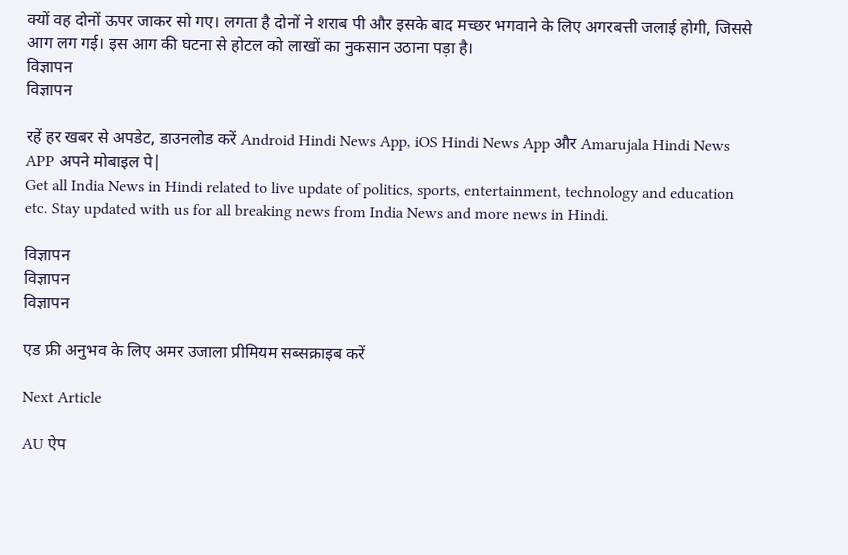क्यों वह दोनों ऊपर जाकर सो गए। लगता है दोनों ने शराब पी और इसके बाद मच्छर भगवाने के लिए अगरबत्ती जलाई होगी, जिससे आग लग गई। इस आग की घटना से होटल को लाखों का नुकसान उठाना पड़ा है।
विज्ञापन
विज्ञापन

रहें हर खबर से अपडेट, डाउनलोड करें Android Hindi News App, iOS Hindi News App और Amarujala Hindi News APP अपने मोबाइल पे|
Get all India News in Hindi related to live update of politics, sports, entertainment, technology and education etc. Stay updated with us for all breaking news from India News and more news in Hindi.

विज्ञापन
विज्ञापन
विज्ञापन

एड फ्री अनुभव के लिए अमर उजाला प्रीमियम सब्सक्राइब करें

Next Article

AU ऐप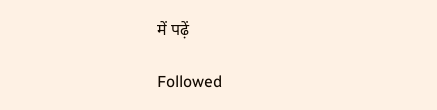में पढ़ें

Followed